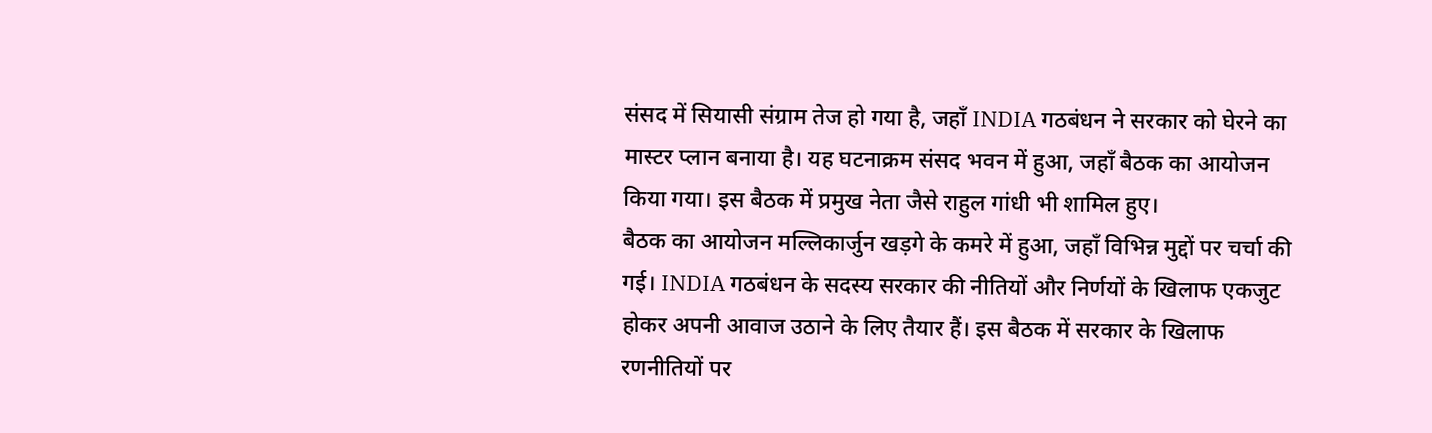संसद में सियासी संग्राम तेज हो गया है, जहाँ INDIA गठबंधन ने सरकार को घेरने का मास्टर प्लान बनाया है। यह घटनाक्रम संसद भवन में हुआ, जहाँ बैठक का आयोजन किया गया। इस बैठक में प्रमुख नेता जैसे राहुल गांधी भी शामिल हुए।
बैठक का आयोजन मल्लिकार्जुन खड़गे के कमरे में हुआ, जहाँ विभिन्न मुद्दों पर चर्चा की गई। INDIA गठबंधन के सदस्य सरकार की नीतियों और निर्णयों के खिलाफ एकजुट होकर अपनी आवाज उठाने के लिए तैयार हैं। इस बैठक में सरकार के खिलाफ रणनीतियों पर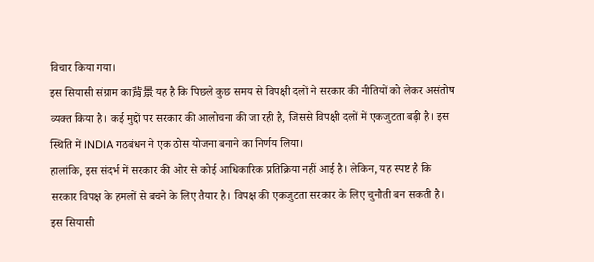विचार किया गया।
इस सियासी संग्राम का背景 यह है कि पिछले कुछ समय से विपक्षी दलों ने सरकार की नीतियों को लेकर असंतोष व्यक्त किया है। कई मुद्दों पर सरकार की आलोचना की जा रही है, जिससे विपक्षी दलों में एकजुटता बढ़ी है। इस स्थिति में INDIA गठबंधन ने एक ठोस योजना बनाने का निर्णय लिया।
हालांकि, इस संदर्भ में सरकार की ओर से कोई आधिकारिक प्रतिक्रिया नहीं आई है। लेकिन, यह स्पष्ट है कि सरकार विपक्ष के हमलों से बचने के लिए तैयार है। विपक्ष की एकजुटता सरकार के लिए चुनौती बन सकती है।
इस सियासी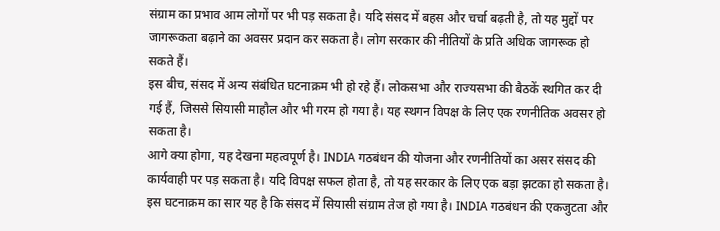संग्राम का प्रभाव आम लोगों पर भी पड़ सकता है। यदि संसद में बहस और चर्चा बढ़ती है, तो यह मुद्दों पर जागरूकता बढ़ाने का अवसर प्रदान कर सकता है। लोग सरकार की नीतियों के प्रति अधिक जागरूक हो सकते हैं।
इस बीच, संसद में अन्य संबंधित घटनाक्रम भी हो रहे हैं। लोकसभा और राज्यसभा की बैठकें स्थगित कर दी गई हैं, जिससे सियासी माहौल और भी गरम हो गया है। यह स्थगन विपक्ष के लिए एक रणनीतिक अवसर हो सकता है।
आगे क्या होगा, यह देखना महत्वपूर्ण है। INDIA गठबंधन की योजना और रणनीतियों का असर संसद की कार्यवाही पर पड़ सकता है। यदि विपक्ष सफल होता है, तो यह सरकार के लिए एक बड़ा झटका हो सकता है।
इस घटनाक्रम का सार यह है कि संसद में सियासी संग्राम तेज हो गया है। INDIA गठबंधन की एकजुटता और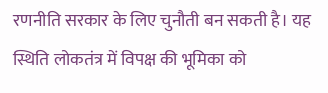रणनीति सरकार के लिए चुनौती बन सकती है। यह स्थिति लोकतंत्र में विपक्ष की भूमिका को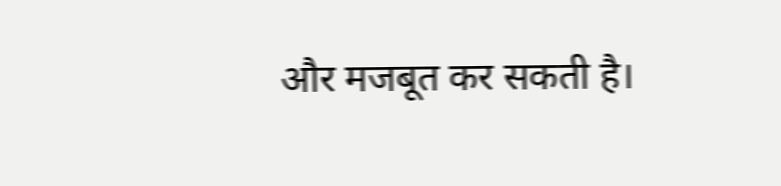और मजबूत कर सकती है।